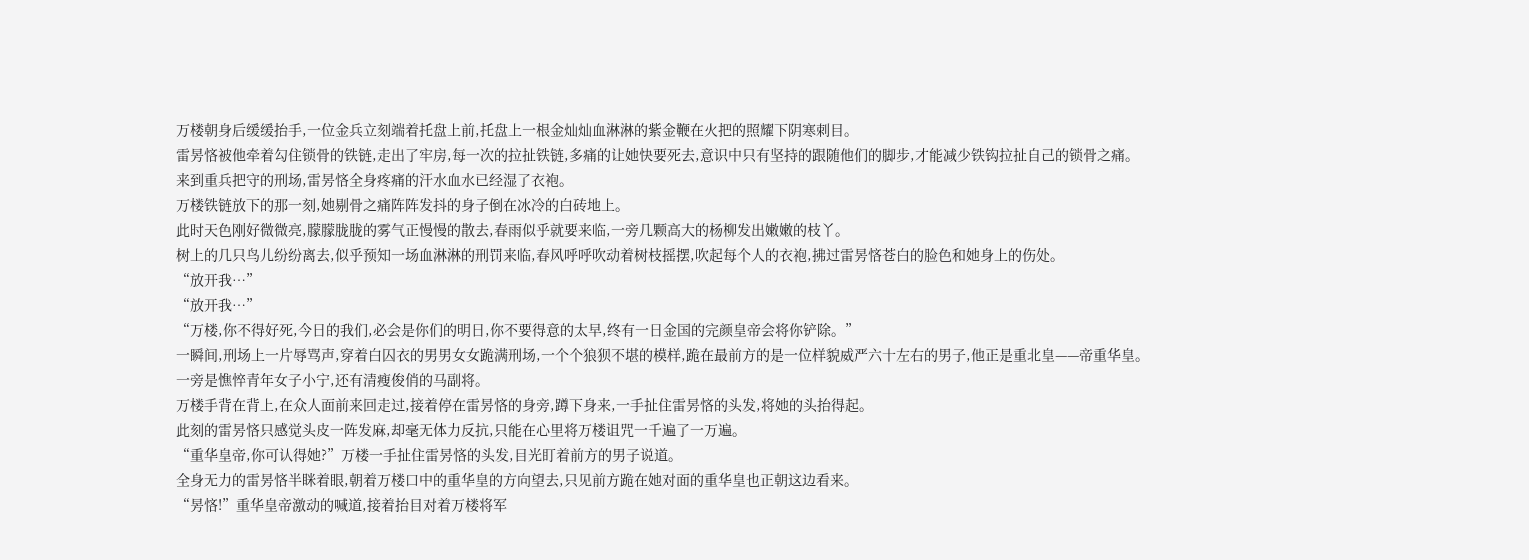万楼朝身后缓缓抬手,一位金兵立刻端着托盘上前,托盘上一根金灿灿血淋淋的紫金鞭在火把的照耀下阴寒刺目。
雷昘悋被他牵着勾住锁骨的铁链,走出了牢房,每一次的拉扯铁链,多痛的让她快要死去,意识中只有坚持的跟随他们的脚步,才能减少铁钩拉扯自己的锁骨之痛。
来到重兵把守的刑场,雷昘悋全身疼痛的汗水血水已经湿了衣袍。
万楼铁链放下的那一刻,她剔骨之痛阵阵发抖的身子倒在冰冷的白砖地上。
此时天色刚好微微亮,朦朦胧胧的雾气正慢慢的散去,春雨似乎就要来临,一旁几颗高大的杨柳发出嫩嫩的枝丫。
树上的几只鸟儿纷纷离去,似乎预知一场血淋淋的刑罚来临,春风呼呼吹动着树枝摇摆,吹起每个人的衣袍,拂过雷昘悋苍白的脸色和她身上的伤处。
“放开我…”
“放开我…”
“万楼,你不得好死,今日的我们,必会是你们的明日,你不要得意的太早,终有一日金国的完颜皇帝会将你铲除。”
一瞬间,刑场上一片辱骂声,穿着白囚衣的男男女女跪满刑场,一个个狼狈不堪的模样,跪在最前方的是一位样貌威严六十左右的男子,他正是重北皇——帝重华皇。
一旁是憔悴青年女子小宁,还有清瘦俊俏的马副将。
万楼手背在背上,在众人面前来回走过,接着停在雷昘悋的身旁,蹲下身来,一手扯住雷昘悋的头发,将她的头抬得起。
此刻的雷昘悋只感觉头皮一阵发麻,却毫无体力反抗,只能在心里将万楼诅咒一千遍了一万遍。
“重华皇帝,你可认得她?”万楼一手扯住雷昘悋的头发,目光盯着前方的男子说道。
全身无力的雷昘悋半眯着眼,朝着万楼口中的重华皇的方向望去,只见前方跪在她对面的重华皇也正朝这边看来。
“昘悋!”重华皇帝激动的喊道,接着抬目对着万楼将军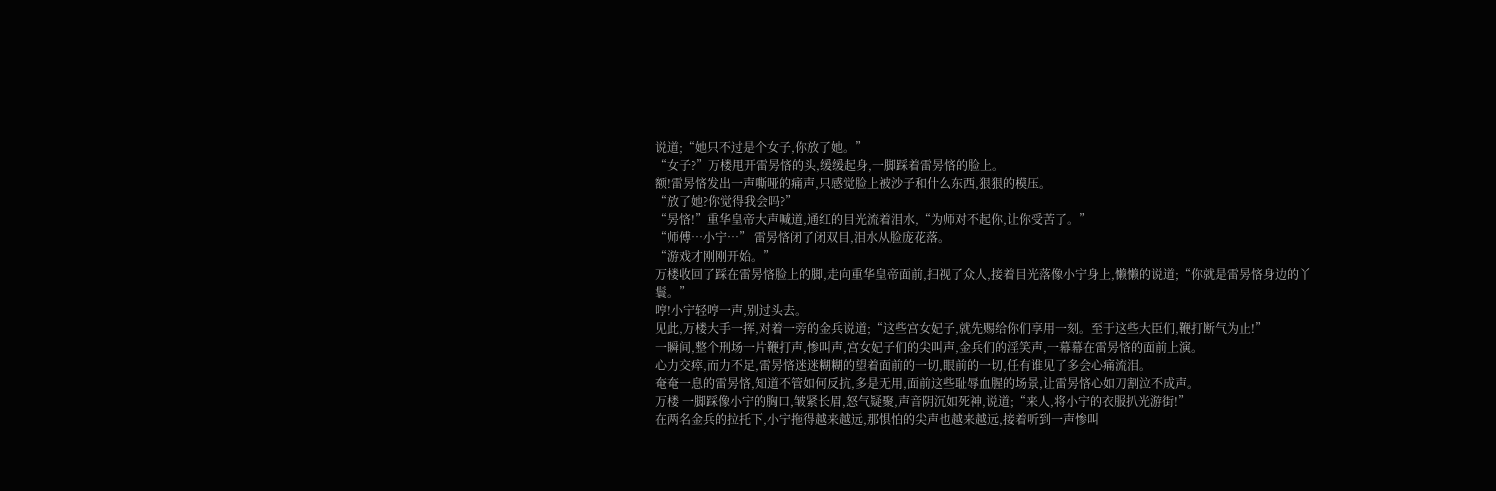说道;“她只不过是个女子,你放了她。”
“女子?”万楼甩开雷昘悋的头,缓缓起身,一脚踩着雷昘悋的脸上。
额!雷昘悋发出一声嘶哑的痛声,只感觉脸上被沙子和什么东西,狠狠的模压。
“放了她?你觉得我会吗?”
“昘悋!”重华皇帝大声喊道,通红的目光流着泪水,“为师对不起你,让你受苦了。”
“师傅…小宁…” 雷昘悋闭了闭双目,泪水从脸庞花落。
“游戏才刚刚开始。”
万楼收回了踩在雷昘悋脸上的脚,走向重华皇帝面前,扫视了众人,接着目光落像小宁身上,懒懒的说道;“你就是雷昘悋身边的丫鬟。”
哼!小宁轻哼一声,别过头去。
见此,万楼大手一挥,对着一旁的金兵说道;“这些宫女妃子,就先赐给你们享用一刻。至于这些大臣们,鞭打断气为止!”
一瞬间,整个刑场一片鞭打声,惨叫声,宫女妃子们的尖叫声,金兵们的淫笑声,一幕幕在雷昘悋的面前上演。
心力交瘁,而力不足,雷昘悋迷迷糊糊的望着面前的一切,眼前的一切,任有谁见了多会心痛流泪。
奄奄一息的雷昘悋,知道不管如何反抗,多是无用,面前这些耻辱血腥的场景,让雷昘悋心如刀割泣不成声。
万楼 一脚踩像小宁的胸口,皱紧长眉,怒气疑聚,声音阴沉如死神,说道;“来人,将小宁的衣服扒光游街!”
在两名金兵的拉托下,小宁拖得越来越远,那惧怕的尖声也越来越远,接着听到一声惨叫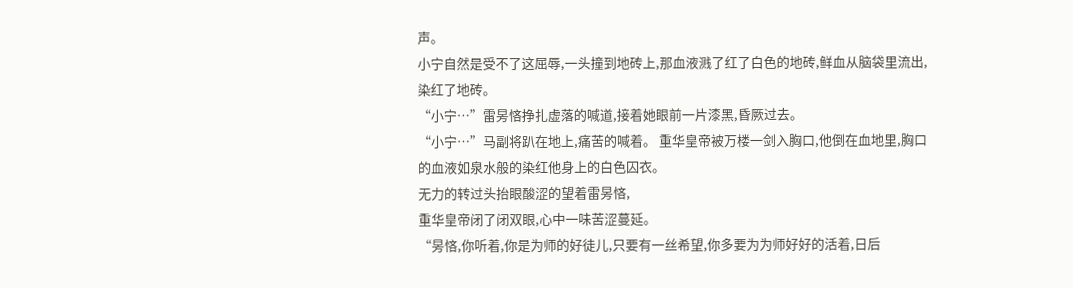声。
小宁自然是受不了这屈辱,一头撞到地砖上,那血液溅了红了白色的地砖,鲜血从脑袋里流出,染红了地砖。
“小宁…”雷昘悋挣扎虚落的喊道,接着她眼前一片漆黑,昏厥过去。
“小宁…”马副将趴在地上,痛苦的喊着。 重华皇帝被万楼一剑入胸口,他倒在血地里,胸口的血液如泉水般的染红他身上的白色囚衣。
无力的转过头抬眼酸涩的望着雷昘悋,
重华皇帝闭了闭双眼,心中一味苦涩蔓延。
“昘悋,你听着,你是为师的好徒儿,只要有一丝希望,你多要为为师好好的活着,日后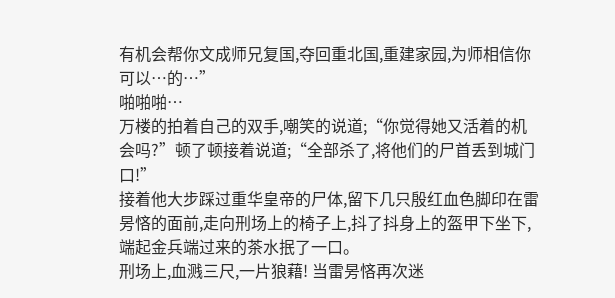有机会帮你文成师兄复国,夺回重北国,重建家园,为师相信你可以…的…”
啪啪啪…
万楼的拍着自己的双手,嘲笑的说道;“你觉得她又活着的机会吗?”顿了顿接着说道;“全部杀了,将他们的尸首丢到城门口!”
接着他大步踩过重华皇帝的尸体,留下几只殷红血色脚印在雷昘悋的面前,走向刑场上的椅子上,抖了抖身上的盔甲下坐下,端起金兵端过来的茶水抿了一口。
刑场上,血溅三尺,一片狼藉! 当雷昘悋再次迷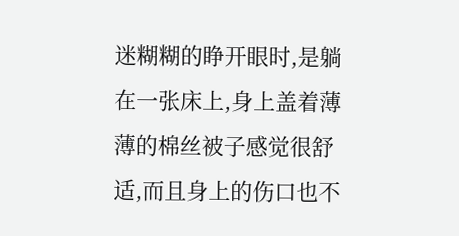迷糊糊的睁开眼时,是躺在一张床上,身上盖着薄薄的棉丝被子感觉很舒适,而且身上的伤口也不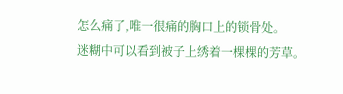怎么痛了,唯一很痛的胸口上的锁骨处。
迷糊中可以看到被子上绣着一棵棵的芳草。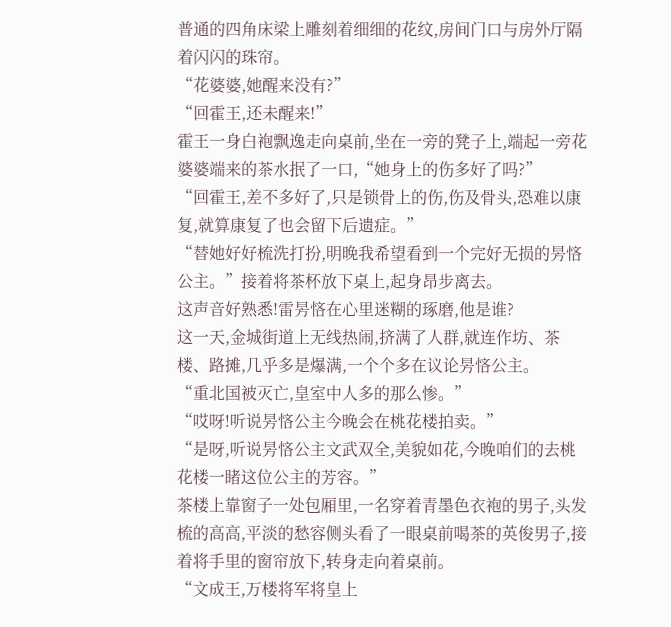普通的四角床梁上雕刻着细细的花纹,房间门口与房外厅隔着闪闪的珠帘。
“花婆婆,她醒来没有?”
“回霍王,还未醒来!”
霍王一身白袍飘逸走向桌前,坐在一旁的凳子上,端起一旁花婆婆端来的茶水抿了一口,“她身上的伤多好了吗?”
“回霍王,差不多好了,只是锁骨上的伤,伤及骨头,恐难以康复,就算康复了也会留下后遗症。”
“替她好好梳洗打扮,明晚我希望看到一个完好无损的昘悋公主。”接着将茶杯放下桌上,起身昂步离去。
这声音好熟悉!雷昘悋在心里迷糊的琢磨,他是谁?
这一天,金城街道上无线热闹,挤满了人群,就连作坊、茶楼、路摊,几乎多是爆满,一个个多在议论昘悋公主。
“重北国被灭亡,皇室中人多的那么惨。”
“哎呀!听说昘悋公主今晚会在桃花楼拍卖。”
“是呀,听说昘悋公主文武双全,美貌如花,今晚咱们的去桃花楼一睹这位公主的芳容。”
茶楼上靠窗子一处包厢里,一名穿着青墨色衣袍的男子,头发梳的高高,平淡的愁容侧头看了一眼桌前喝茶的英俊男子,接着将手里的窗帘放下,转身走向着桌前。
“文成王,万楼将军将皇上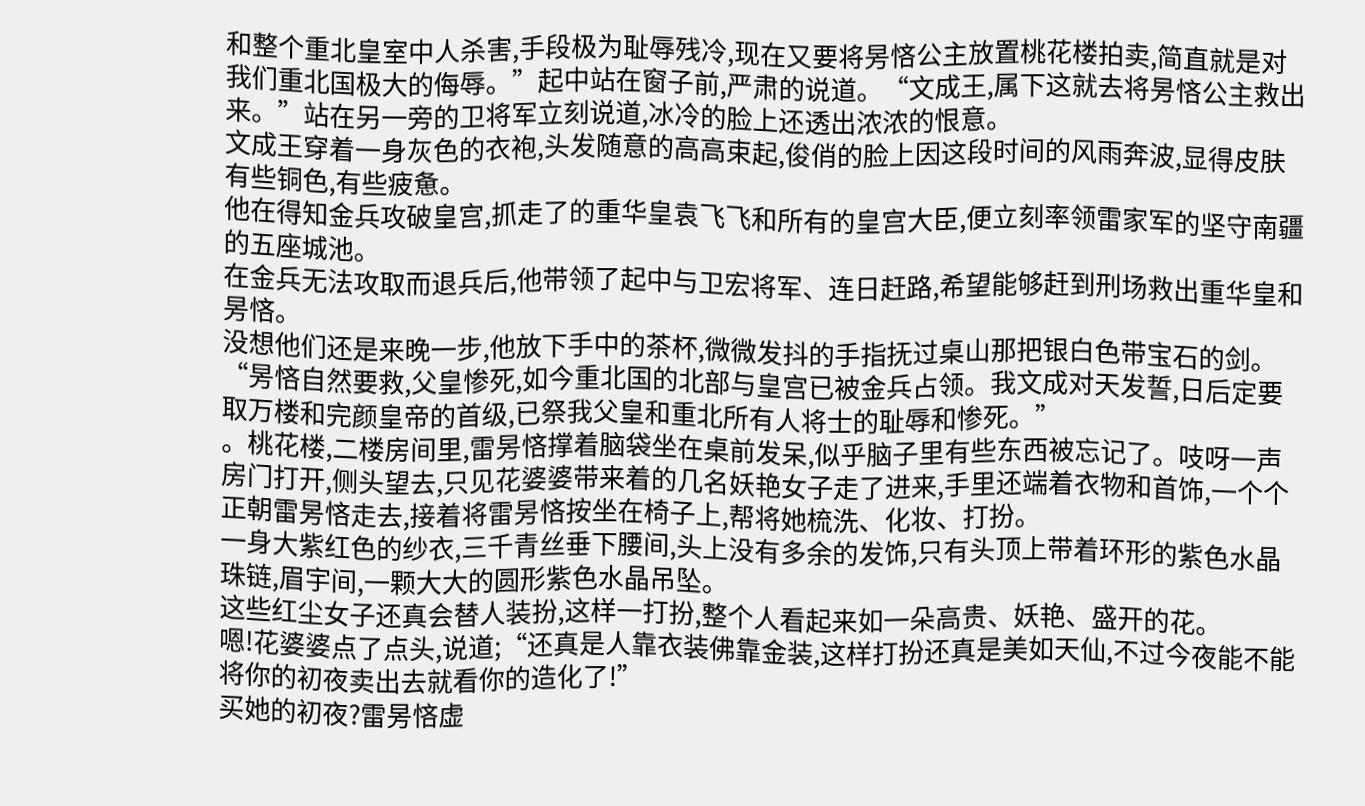和整个重北皇室中人杀害,手段极为耻辱残冷,现在又要将昘悋公主放置桃花楼拍卖,简直就是对我们重北国极大的侮辱。”起中站在窗子前,严肃的说道。“文成王,属下这就去将昘悋公主救出来。”站在另一旁的卫将军立刻说道,冰冷的脸上还透出浓浓的恨意。
文成王穿着一身灰色的衣袍,头发随意的高高束起,俊俏的脸上因这段时间的风雨奔波,显得皮肤有些铜色,有些疲惫。
他在得知金兵攻破皇宫,抓走了的重华皇袁飞飞和所有的皇宫大臣,便立刻率领雷家军的坚守南疆的五座城池。
在金兵无法攻取而退兵后,他带领了起中与卫宏将军、连日赶路,希望能够赶到刑场救出重华皇和昘悋。
没想他们还是来晚一步,他放下手中的茶杯,微微发抖的手指抚过桌山那把银白色带宝石的剑。
“昘悋自然要救,父皇惨死,如今重北国的北部与皇宫已被金兵占领。我文成对天发誓,日后定要取万楼和完颜皇帝的首级,已祭我父皇和重北所有人将士的耻辱和惨死。”
。桃花楼,二楼房间里,雷昘悋撑着脑袋坐在桌前发呆,似乎脑子里有些东西被忘记了。吱呀一声房门打开,侧头望去,只见花婆婆带来着的几名妖艳女子走了进来,手里还端着衣物和首饰,一个个正朝雷昘悋走去,接着将雷昘悋按坐在椅子上,帮将她梳洗、化妆、打扮。
一身大紫红色的纱衣,三千青丝垂下腰间,头上没有多余的发饰,只有头顶上带着环形的紫色水晶珠链,眉宇间,一颗大大的圆形紫色水晶吊坠。
这些红尘女子还真会替人装扮,这样一打扮,整个人看起来如一朵高贵、妖艳、盛开的花。
嗯!花婆婆点了点头,说道;“还真是人靠衣装佛靠金装,这样打扮还真是美如天仙,不过今夜能不能将你的初夜卖出去就看你的造化了!”
买她的初夜?雷昘悋虚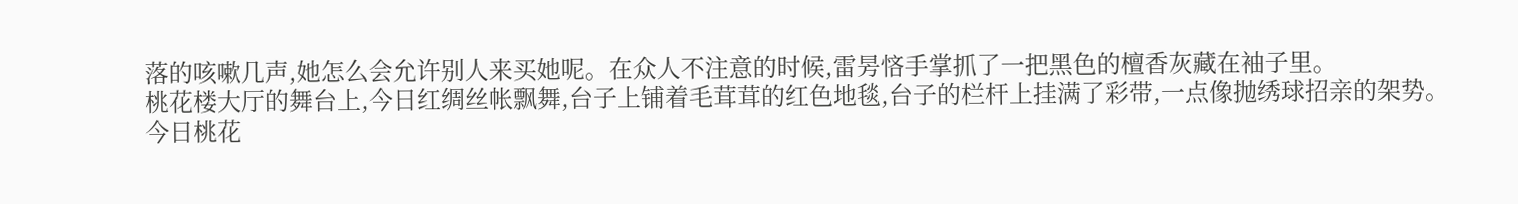落的咳嗽几声,她怎么会允许别人来买她呢。在众人不注意的时候,雷昘悋手掌抓了一把黑色的檀香灰藏在袖子里。
桃花楼大厅的舞台上,今日红绸丝帐飘舞,台子上铺着毛茸茸的红色地毯,台子的栏杆上挂满了彩带,一点像抛绣球招亲的架势。
今日桃花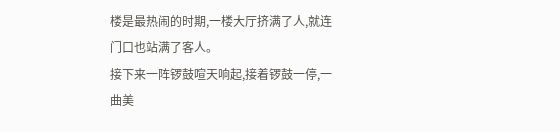楼是最热闹的时期,一楼大厅挤满了人,就连门口也站满了客人。
接下来一阵锣鼓喧天响起,接着锣鼓一停,一曲美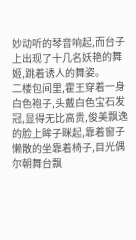妙动听的琴音响起,而台子上出现了十几名妖艳的舞姬,跳着诱人的舞姿。
二楼包间里,霍王穿着一身白色袍子,头戴白色宝石发冠,显得无比高贵,俊美飘逸的脸上眸子眯起,靠着窗子懒散的坐靠着椅子,目光偶尔朝舞台飘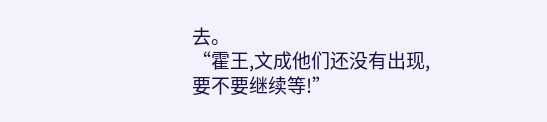去。
“霍王,文成他们还没有出现,要不要继续等!”